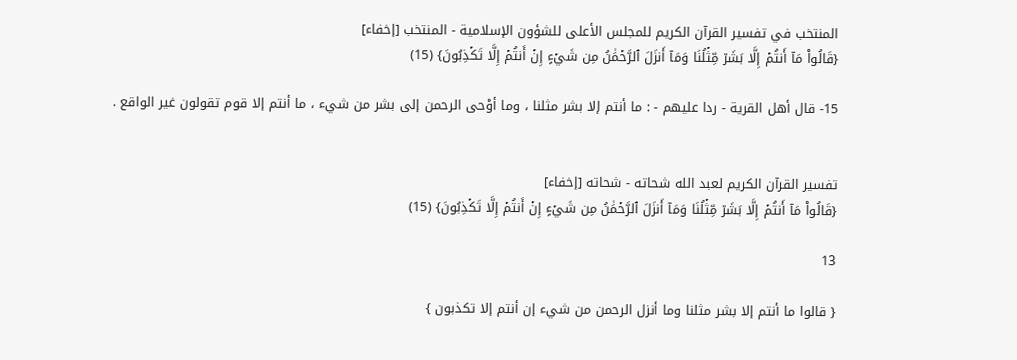المنتخب في تفسير القرآن الكريم للمجلس الأعلى للشؤون الإسلامية - المنتخب [إخفاء]
{قَالُواْ مَآ أَنتُمۡ إِلَّا بَشَرٞ مِّثۡلُنَا وَمَآ أَنزَلَ ٱلرَّحۡمَٰنُ مِن شَيۡءٍ إِنۡ أَنتُمۡ إِلَّا تَكۡذِبُونَ} (15)

15- قال أهل القرية - ردا عليهم - : ما أنتم إلا بشر مثلنا ، وما أوْحى الرحمن إلى بشر من شيء ، ما أنتم إلا قوم تقولون غير الواقع .


تفسير القرآن الكريم لعبد الله شحاته - شحاته [إخفاء]
{قَالُواْ مَآ أَنتُمۡ إِلَّا بَشَرٞ مِّثۡلُنَا وَمَآ أَنزَلَ ٱلرَّحۡمَٰنُ مِن شَيۡءٍ إِنۡ أَنتُمۡ إِلَّا تَكۡذِبُونَ} (15)

13

{ قالوا ما أنتم إلا بشر مثلنا وما أنزل الرحمن من شيء إن أنتم إلا تكذبون }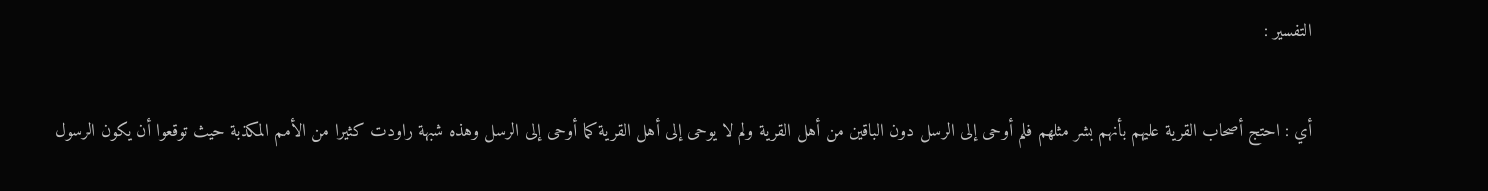التفسير :

أي : احتج أصحاب القرية عليهم بأنهم بشر مثلهم فلم أوحى إلى الرسل دون الباقين من أهل القرية ولم لا يوحى إلى أهل القرية كما أوحى إلى الرسل وهذه شبهة راودت كثيرا من الأمم المكذبة حيث توقعوا أن يكون الرسول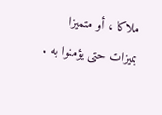ملاكا ، أو متميزا بميزات حتى يؤمنوا به .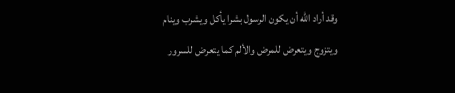وقد أراد الله أن يكون الرسول بشرا يأكل ويشرب وينام ويتزوج ويتعرض للمرض والألم كما يتعرض للسرور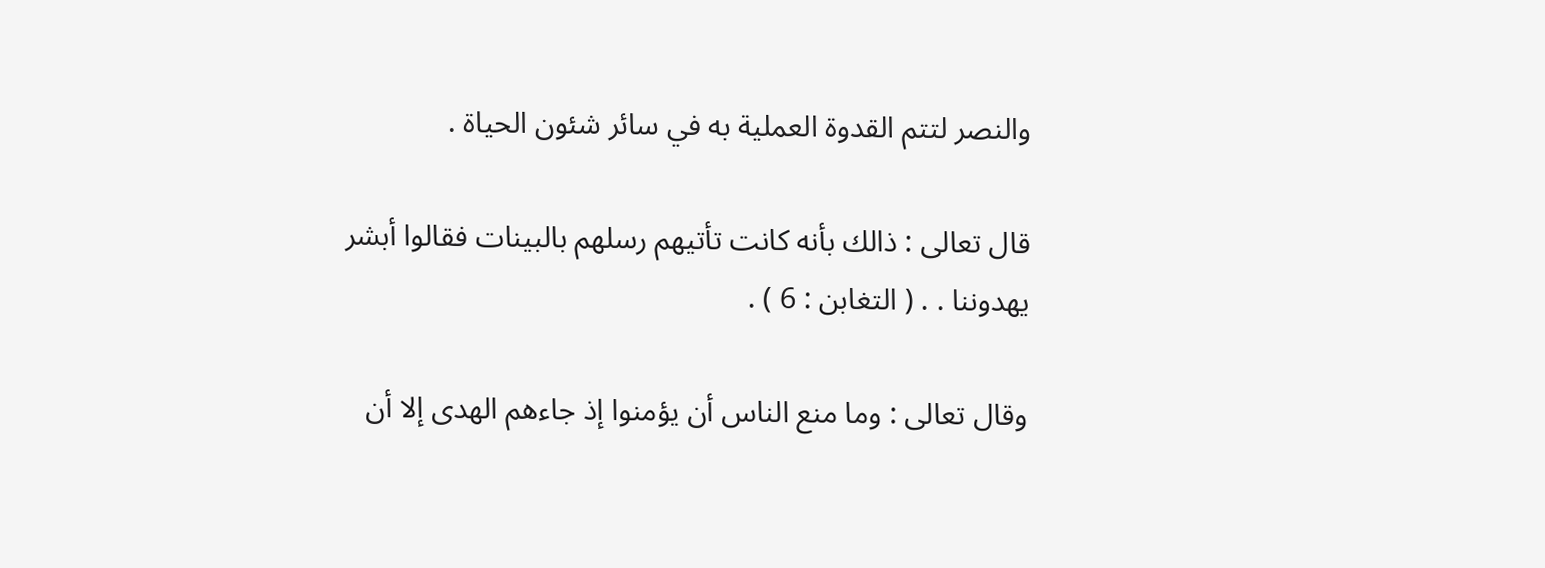والنصر لتتم القدوة العملية به في سائر شئون الحياة .

قال تعالى : ذالك بأنه كانت تأتيهم رسلهم بالبينات فقالوا أبشر يهدوننا . . ( التغابن : 6 ) .

وقال تعالى : وما منع الناس أن يؤمنوا إذ جاءهم الهدى إلا أن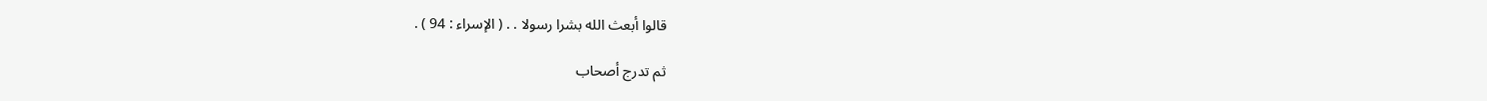قالوا أبعث الله بشرا رسولا . . ( الإسراء : 94 ) .

ثم تدرج أصحاب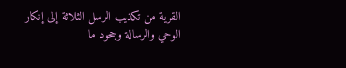القرية من تكذيب الرسل الثلاثة إلى إنكار الوحي والرسالة وجحود ما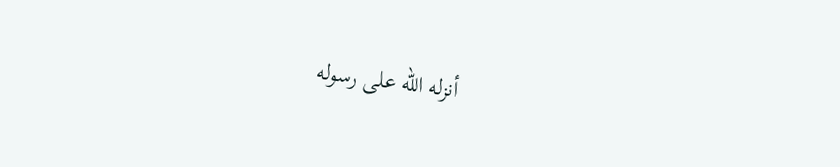أنزله الله على رسوله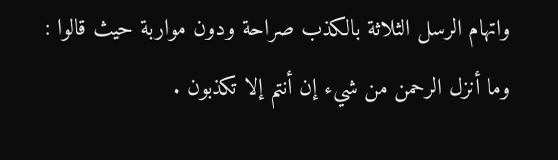واتهام الرسل الثلاثة بالكذب صراحة ودون مواربة حيث قالوا : وما أنزل الرحمن من شيء إن أنتم إلا تكذبون .